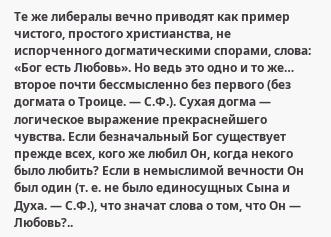Те же либералы вечно приводят как пример чистого, простого христианства, не испорченного догматическими спорами, слова: «Бог есть Любовь». Но ведь это одно и то же… второе почти бессмысленно без первого (без догмата о Троице. — С.Ф.). Сухая догма — логическое выражение прекраснейшего чувства. Если безначальный Бог существует прежде всех, кого же любил Он, когда некого было любить? Если в немыслимой вечности Он был один (т. е. не было единосущных Сына и Духа. — С.Ф.), что значат слова о том, что Он — Любовь?..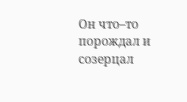Он что–то порождал и созерцал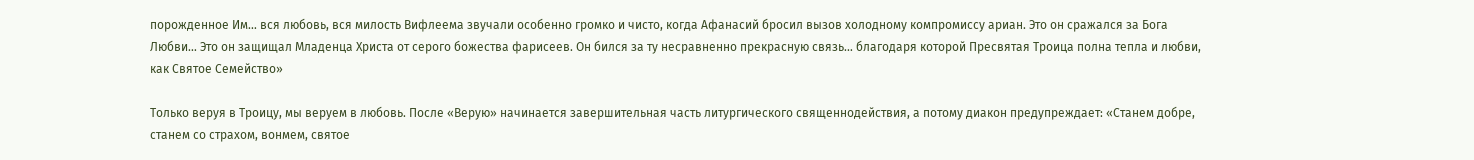порожденное Им… вся любовь, вся милость Вифлеема звучали особенно громко и чисто, когда Афанасий бросил вызов холодному компромиссу ариан. Это он сражался за Бога Любви… Это он защищал Младенца Христа от серого божества фарисеев. Он бился за ту несравненно прекрасную связь… благодаря которой Пресвятая Троица полна тепла и любви, как Святое Семейство»

Только веруя в Троицу, мы веруем в любовь. После «Верую» начинается завершительная часть литургического священнодействия, а потому диакон предупреждает: «Станем добре, станем со страхом, вонмем, святое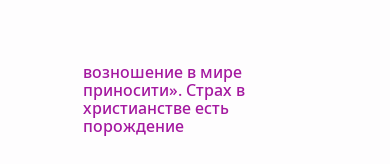возношение в мире приносити». Страх в христианстве есть порождение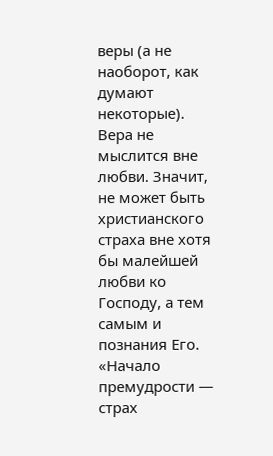веры (а не наоборот, как думают некоторые). Вера не мыслится вне любви. Значит, не может быть христианского страха вне хотя бы малейшей любви ко Господу, а тем самым и познания Его. «Начало премудрости — страх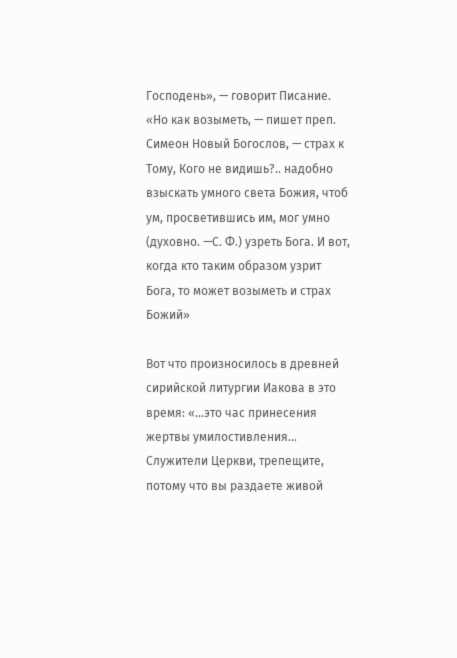Господень», — говорит Писание. «Но как возыметь, — пишет преп. Симеон Новый Богослов, — страх к Тому, Кого не видишь?.. надобно взыскать умного света Божия, чтоб ум, просветившись им, мог умно (духовно. —С. Ф.) узреть Бога. И вот, когда кто таким образом узрит Бога, то может возыметь и страх Божий»

Вот что произносилось в древней сирийской литургии Иакова в это время: «…это час принесения жертвы умилостивления… Служители Церкви, трепещите, потому что вы раздаете живой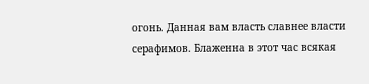огонь. Данная вам власть славнее власти серафимов. Блаженна в этот час всякая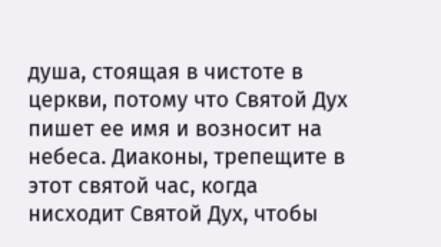душа, стоящая в чистоте в церкви, потому что Святой Дух пишет ее имя и возносит на небеса. Диаконы, трепещите в этот святой час, когда нисходит Святой Дух, чтобы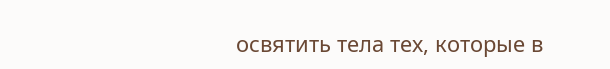освятить тела тех, которые в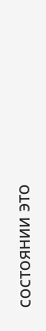состоянии это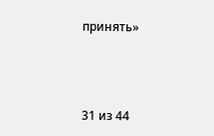принять»



31 из 44